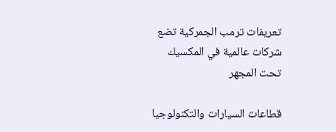تعريفات ترمب الجمركية تضع شركات عالمية في المكسيك تحت المجهر

قطاعات السيارات والتكنولوجيا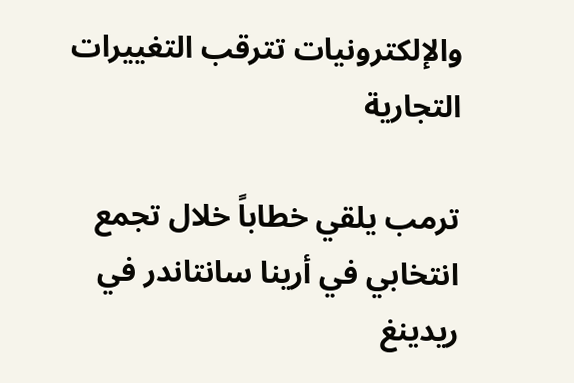والإلكترونيات تترقب التغييرات التجارية

ترمب يلقي خطاباً خلال تجمع انتخابي في أرينا سانتاندر في ريدينغ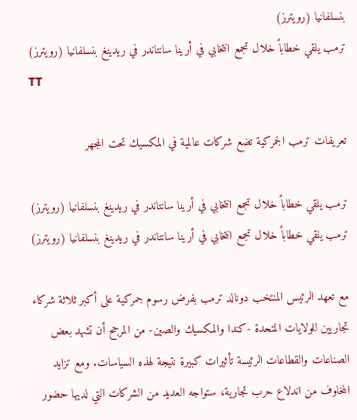بنسلفانيا (رويترز)
ترمب يلقي خطاباً خلال تجمع انتخابي في أرينا سانتاندر في ريدينغ بنسلفانيا (رويترز)
TT

تعريفات ترمب الجمركية تضع شركات عالمية في المكسيك تحت المجهر

ترمب يلقي خطاباً خلال تجمع انتخابي في أرينا سانتاندر في ريدينغ بنسلفانيا (رويترز)
ترمب يلقي خطاباً خلال تجمع انتخابي في أرينا سانتاندر في ريدينغ بنسلفانيا (رويترز)

مع تعهد الرئيس المنتخب دونالد ترمب بفرض رسوم جمركية على أكبر ثلاثة شركاء تجاريين للولايات المتحدة -كندا والمكسيك والصين- من المرجح أن تشهد بعض الصناعات والقطاعات الرئيسة تأثيرات كبيرة نتيجة لهذه السياسات. ومع تزايد المخاوف من اندلاع حرب تجارية، ستواجه العديد من الشركات التي لديها حضور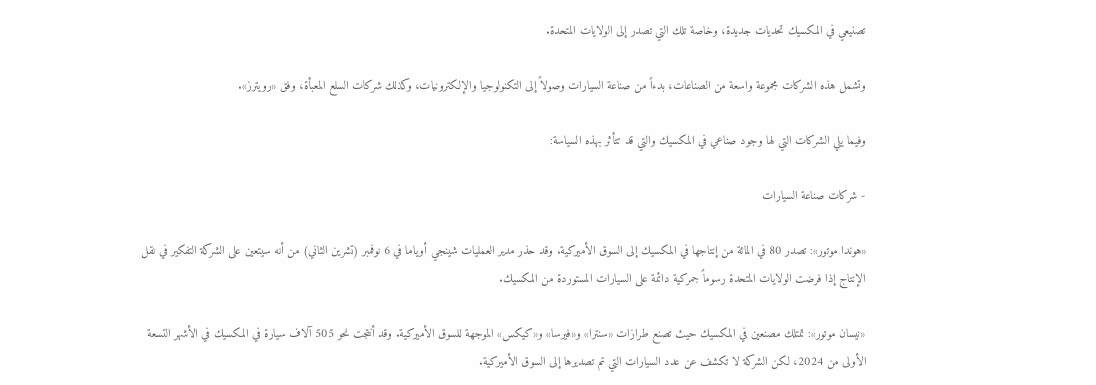تصنيعي في المكسيك تحديات جديدة، وخاصة تلك التي تصدر إلى الولايات المتحدة.

وتشمل هذه الشركات مجموعة واسعة من الصناعات، بدءاً من صناعة السيارات وصولاً إلى التكنولوجيا والإلكترونيات، وكذلك شركات السلع المعبأة، وفق «رويترز».

وفيما يلي الشركات التي لها وجود صناعي في المكسيك والتي قد تتأثر بهذه السياسة:

- شركات صناعة السيارات

«هوندا موتور»: تصدر 80 في المائة من إنتاجها في المكسيك إلى السوق الأميركية. وقد حذر مدير العمليات شينجي أوياما في 6 نوفمبر (تشرين الثاني) من أنه سيتعين على الشركة التفكير في نقل الإنتاج إذا فرضت الولايات المتحدة رسوماً جمركية دائمة على السيارات المستوردة من المكسيك.

«نيسان موتور»: تمتلك مصنعين في المكسيك حيث تصنع طرازات «سنترا» و«فيرسا» و«كيكس» الموجهة للسوق الأميركية. وقد أنتجت نحو 505 آلاف سيارة في المكسيك في الأشهر التسعة الأولى من 2024، لكن الشركة لا تكشف عن عدد السيارات التي تم تصديرها إلى السوق الأميركية.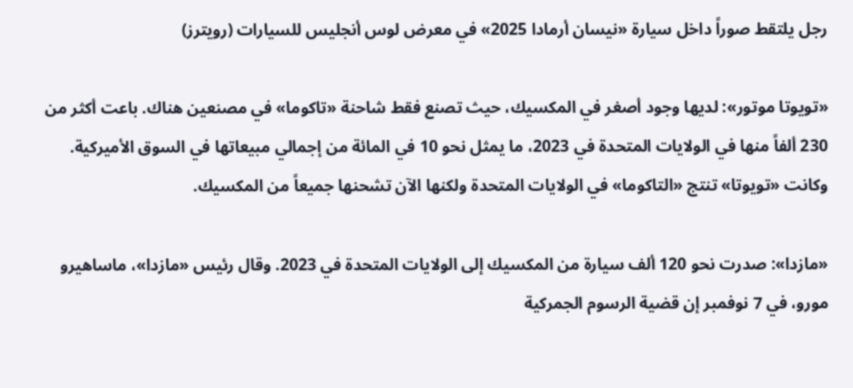رجل يلتقط صوراً داخل سيارة «نيسان أرمادا 2025» في معرض لوس أنجليس للسيارات (رويترز)

«تويوتا موتور»: لديها وجود أصغر في المكسيك، حيث تصنع فقط شاحنة «تاكوما» في مصنعين هناك. باعت أكثر من 230 ألفاً منها في الولايات المتحدة في 2023، ما يمثل نحو 10 في المائة من إجمالي مبيعاتها في السوق الأميركية. وكانت «تويوتا» تنتج «التاكوما» في الولايات المتحدة ولكنها الآن تشحنها جميعاً من المكسيك.

«مازدا»: صدرت نحو 120 ألف سيارة من المكسيك إلى الولايات المتحدة في 2023. وقال رئيس «مازدا»، ماساهيرو مورو، في 7 نوفمبر إن قضية الرسوم الجمركية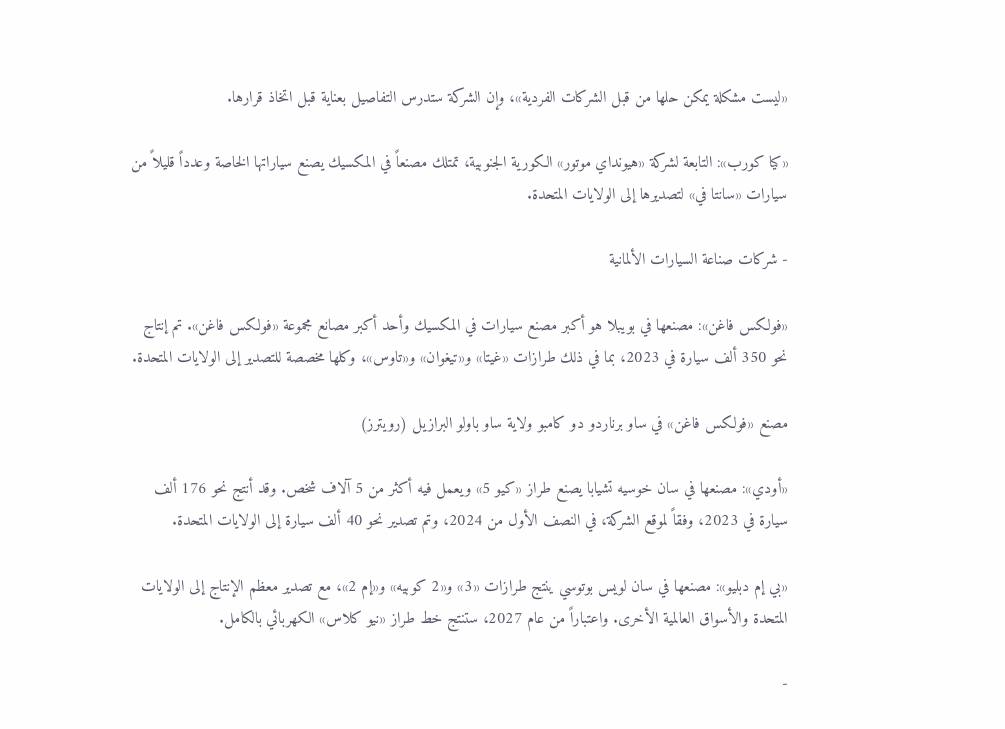«ليست مشكلة يمكن حلها من قبل الشركات الفردية»، وإن الشركة ستدرس التفاصيل بعناية قبل اتخاذ قرارها.

«كيا كورب»: التابعة لشركة «هيونداي موتور» الكورية الجنوبية، تمتلك مصنعاً في المكسيك يصنع سياراتها الخاصة وعدداً قليلاً من سيارات «سانتا في» لتصديرها إلى الولايات المتحدة.

- شركات صناعة السيارات الألمانية

«فولكس فاغن»: مصنعها في بويبلا هو أكبر مصنع سيارات في المكسيك وأحد أكبر مصانع مجموعة «فولكس فاغن». تم إنتاج نحو 350 ألف سيارة في 2023، بما في ذلك طرازات «غيتا» و«تيغوان» و«تاوس»، وكلها مخصصة للتصدير إلى الولايات المتحدة.

مصنع «فولكس فاغن» في ساو برناردو دو كامبو ولاية ساو باولو البرازيل (رويترز)

«أودي»: مصنعها في سان خوسيه تشيابا يصنع طراز «كيو 5» ويعمل فيه أكثر من 5 آلاف شخص. وقد أنتج نحو 176 ألف سيارة في 2023، وفقاً لموقع الشركة، في النصف الأول من 2024، وتم تصدير نحو 40 ألف سيارة إلى الولايات المتحدة.

«بي إم دبليو»: مصنعها في سان لويس بوتوسي ينتج طرازات «3» و«2 كوبيه» و«إم 2»، مع تصدير معظم الإنتاج إلى الولايات المتحدة والأسواق العالمية الأخرى. واعتباراً من عام 2027، ستنتج خط طراز «نيو كلاس» الكهربائي بالكامل.

-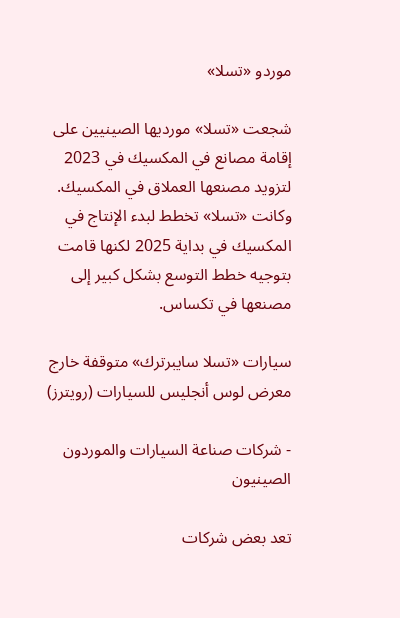موردو «تسلا»

شجعت «تسلا» مورديها الصينيين على إقامة مصانع في المكسيك في 2023 لتزويد مصنعها العملاق في المكسيك. وكانت «تسلا» تخطط لبدء الإنتاج في المكسيك في بداية 2025 لكنها قامت بتوجيه خطط التوسع بشكل كبير إلى مصنعها في تكساس.

سيارات «تسلا سايبرترك» متوقفة خارج معرض لوس أنجليس للسيارات (رويترز)

- شركات صناعة السيارات والموردون الصينيون

تعد بعض شركات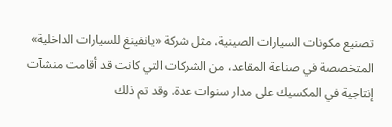تصنيع مكونات السيارات الصينية، مثل شركة «يانفينغ للسيارات الداخلية» المتخصصة في صناعة المقاعد، من الشركات التي كانت قد أقامت منشآت إنتاجية في المكسيك على مدار سنوات عدة. وقد تم ذلك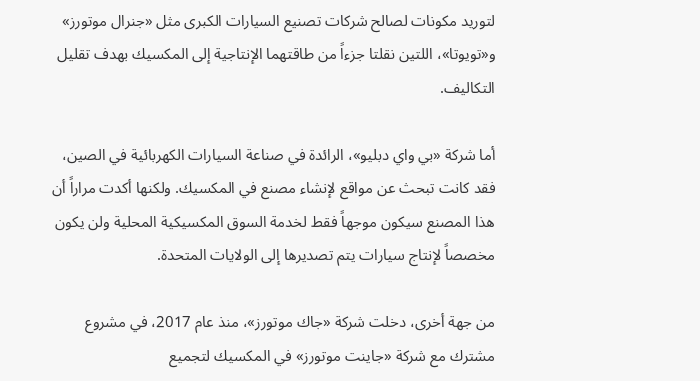لتوريد مكونات لصالح شركات تصنيع السيارات الكبرى مثل «جنرال موتورز» و«تويوتا»، اللتين نقلتا جزءاً من طاقتهما الإنتاجية إلى المكسيك بهدف تقليل التكاليف.

أما شركة «بي واي دبليو»، الرائدة في صناعة السيارات الكهربائية في الصين، فقد كانت تبحث عن مواقع لإنشاء مصنع في المكسيك. ولكنها أكدت مراراً أن هذا المصنع سيكون موجهاً فقط لخدمة السوق المكسيكية المحلية ولن يكون مخصصاً لإنتاج سيارات يتم تصديرها إلى الولايات المتحدة.

من جهة أخرى، دخلت شركة «جاك موتورز»، منذ عام 2017، في مشروع مشترك مع شركة «جاينت موتورز» في المكسيك لتجميع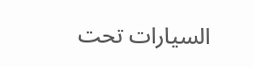السيارات تحت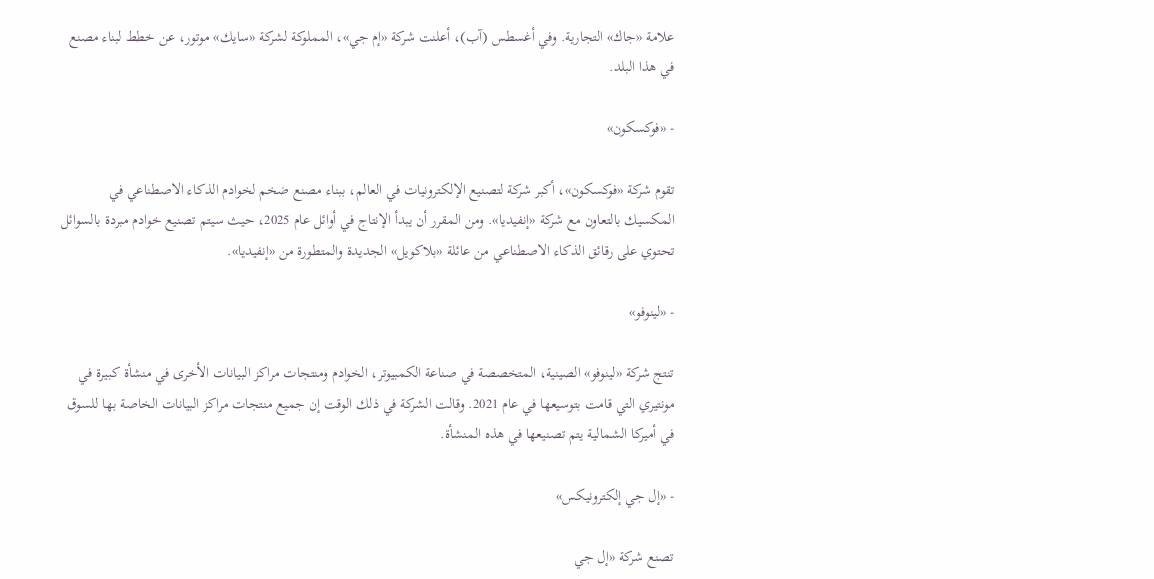علامة «جاك» التجارية. وفي أغسطس (آب)، أعلنت شركة «إم جي»، المملوكة لشركة «سايك» موتور، عن خطط لبناء مصنع في هذا البلد.

- «فوكسكون»

تقوم شركة «فوكسكون»، أكبر شركة لتصنيع الإلكترونيات في العالم، ببناء مصنع ضخم لخوادم الذكاء الاصطناعي في المكسيك بالتعاون مع شركة «إنفيديا». ومن المقرر أن يبدأ الإنتاج في أوائل عام 2025، حيث سيتم تصنيع خوادم مبردة بالسوائل تحتوي على رقائق الذكاء الاصطناعي من عائلة «بلاكويل» الجديدة والمتطورة من «إنفيديا».

- «لينوفو»

تنتج شركة «لينوفو» الصينية، المتخصصة في صناعة الكمبيوتر، الخوادم ومنتجات مراكز البيانات الأخرى في منشأة كبيرة في مونتيري التي قامت بتوسيعها في عام 2021. وقالت الشركة في ذلك الوقت إن جميع منتجات مراكز البيانات الخاصة بها للسوق في أميركا الشمالية يتم تصنيعها في هذه المنشأة.

- «إل جي إلكترونيكس»

تصنع شركة «إل جي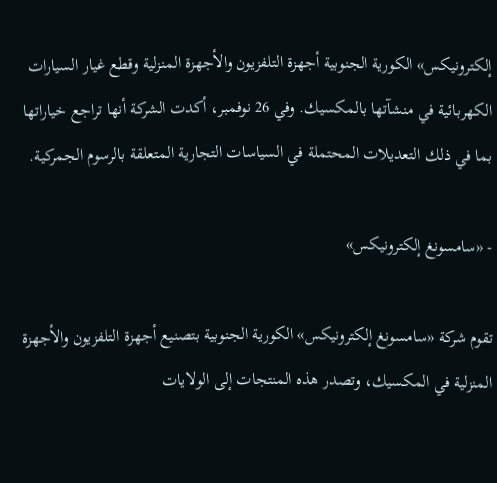إلكترونيكس» الكورية الجنوبية أجهزة التلفزيون والأجهزة المنزلية وقطع غيار السيارات الكهربائية في منشآتها بالمكسيك. وفي 26 نوفمبر، أكدت الشركة أنها تراجع خياراتها بما في ذلك التعديلات المحتملة في السياسات التجارية المتعلقة بالرسوم الجمركية.

- «سامسونغ إلكترونيكس»

تقوم شركة «سامسونغ إلكترونيكس» الكورية الجنوبية بتصنيع أجهزة التلفزيون والأجهزة المنزلية في المكسيك، وتصدر هذه المنتجات إلى الولايات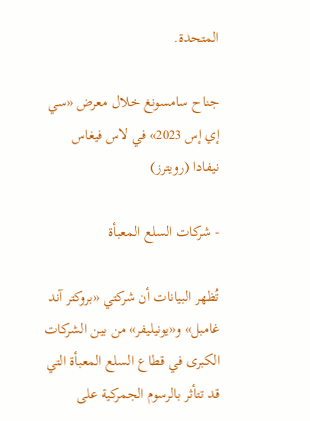المتحدة.

جناح سامسونغ خلال معرض «سي إي إس 2023» في لاس فيغاس نيفادا (رويترز)

- شركات السلع المعبأة

تُظهر البيانات أن شركتي «بروكتر آند غامبل» و«يونيليفر» من بين الشركات الكبرى في قطاع السلع المعبأة التي قد تتأثر بالرسوم الجمركية على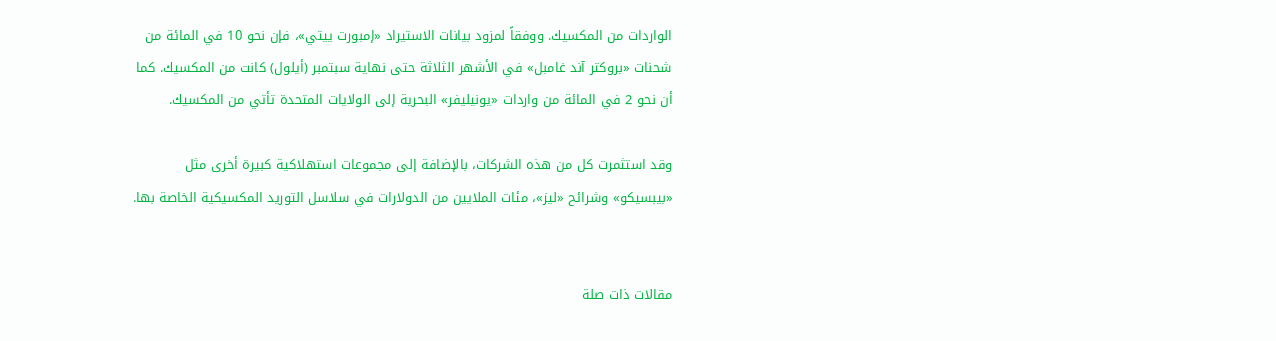الواردات من المكسيك. ووفقاً لمزود بيانات الاستيراد «إمبورت ييتي»، فإن نحو 10 في المائة من شحنات «بروكتر آند غامبل» في الأشهر الثلاثة حتى نهاية سبتمبر (أيلول) كانت من المكسيك. كما أن نحو 2 في المائة من واردات «يونيليفر» البحرية إلى الولايات المتحدة تأتي من المكسيك.

وقد استثمرت كل من هذه الشركات، بالإضافة إلى مجموعات استهلاكية كبيرة أخرى مثل «بيبسيكو» وشرائح «ليز»، مئات الملايين من الدولارات في سلاسل التوريد المكسيكية الخاصة بها.


مقالات ذات صلة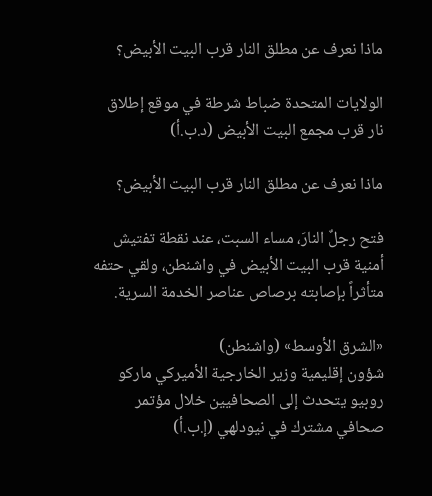ماذا نعرف عن مطلق النار قرب البيت الأبيض؟

الولايات المتحدة ضباط شرطة في موقع إطلاق نار قرب مجمع البيت الأبيض (د.ب.أ)

ماذا نعرف عن مطلق النار قرب البيت الأبيض؟

فتح رجلٌ النارَ، مساء السبت، عند نقطة تفتيش أمنية قرب البيت الأبيض في واشنطن، ولقي حتفه متأثراً بإصابته برصاص عناصر الخدمة السرية.

«الشرق الأوسط» (واشنطن)
شؤون إقليمية وزير الخارجية الأميركي ماركو روبيو يتحدث إلى الصحافيين خلال مؤتمر صحافي مشترك في نيودلهي (إ.ب.أ)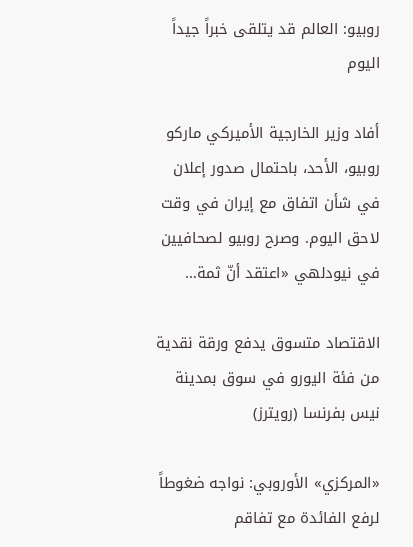روبيو: العالم قد يتلقى خبراً جيداً اليوم

أفاد وزير الخارجية الأميركي ماركو روبيو، الأحد، باحتمال صدور إعلان في شأن اتفاق مع إيران في وقت لاحق اليوم. وصرح روبيو لصحافيين في نيودلهي «اعتقد أنّ ثمة…

الاقتصاد متسوق يدفع ورقة نقدية من فئة اليورو في سوق بمدينة نيس بفرنسا (رويترز)

«المركزي» الأوروبي: نواجه ضغوطاً لرفع الفائدة مع تفاقم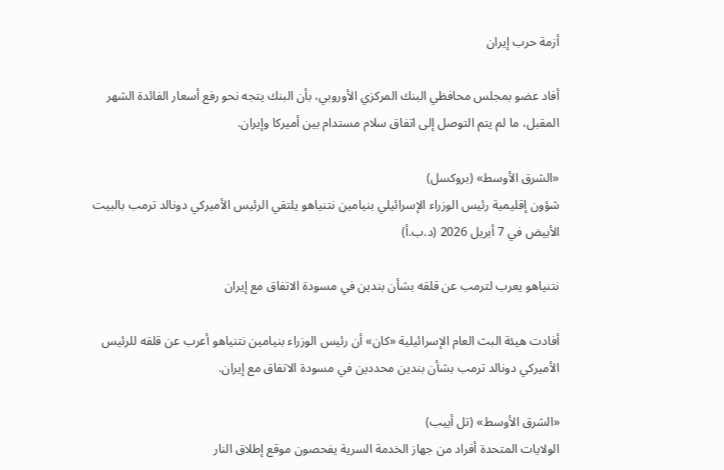أزمة حرب إيران

أفاد عضو بمجلس محافظي البنك المركزي الأوروبي، بأن البنك يتجه نحو رفع أسعار الفائدة الشهر المقبل، ما لم يتم التوصل إلى اتفاق سلام مستدام بين أميركا وإيران.

«الشرق الأوسط» (بروكسل)
شؤون إقليمية رئيس الوزراء الإسرائيلي بنيامين نتنياهو يلتقي الرئيس الأميركي دونالد ترمب بالبيت الأبيض في 7 أبريل 2026 (د.ب.أ)

نتنياهو يعرب لترمب عن قلقه بشأن بندين في مسودة الاتفاق مع إيران

أفادت هيئة البث العام الإسرائيلية «كان» أن رئيس الوزراء بنيامين نتنياهو أعرب عن قلقه للرئيس الأميركي دونالد ترمب بشأن بندين محددين في مسودة الاتفاق مع إيران.

«الشرق الأوسط» (تل أبيب)
الولايات المتحدة أفراد من جهاز الخدمة السرية يفحصون موقع إطلاق النار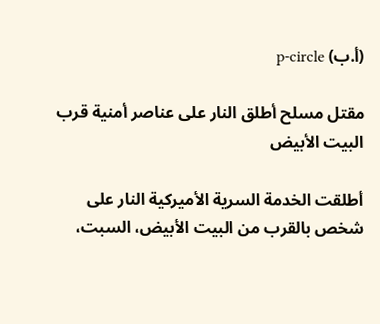(أ.ب) p-circle

مقتل مسلح أطلق النار على عناصر أمنية قرب البيت الأبيض

أطلقت الخدمة السرية الأميركية النار على شخص بالقرب من البيت الأبيض، السبت،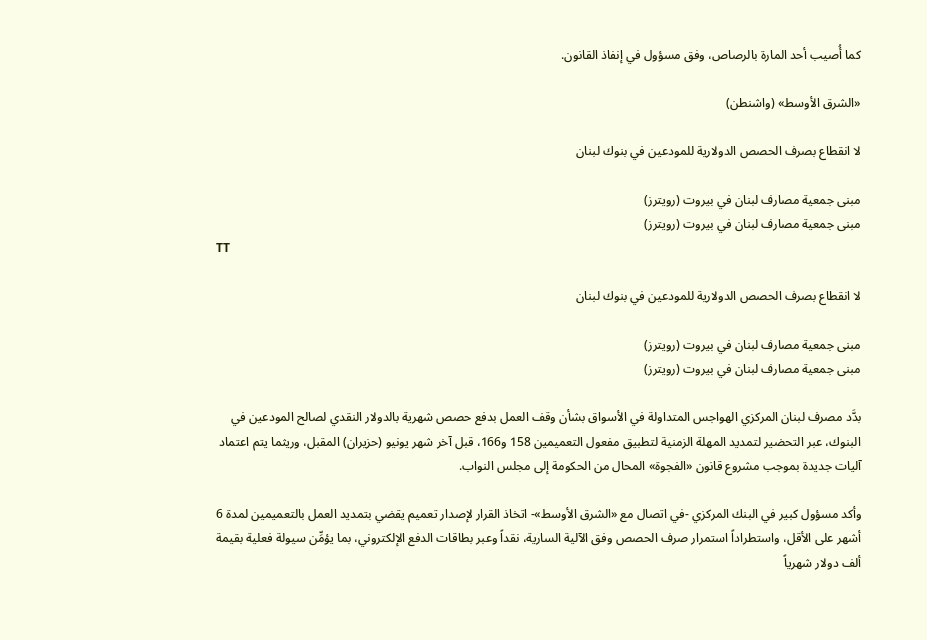كما أُصيب أحد المارة بالرصاص، وفق مسؤول في إنفاذ القانون.

«الشرق الأوسط» (واشنطن)

لا انقطاع بصرف الحصص الدولارية للمودعين في بنوك لبنان

مبنى جمعية مصارف لبنان في بيروت (رويترز)
مبنى جمعية مصارف لبنان في بيروت (رويترز)
TT

لا انقطاع بصرف الحصص الدولارية للمودعين في بنوك لبنان

مبنى جمعية مصارف لبنان في بيروت (رويترز)
مبنى جمعية مصارف لبنان في بيروت (رويترز)

بدَّد مصرف لبنان المركزي الهواجس المتداولة في الأسواق بشأن وقف العمل بدفع حصص شهرية بالدولار النقدي لصالح المودعين في البنوك، عبر التحضير لتمديد المهلة الزمنية لتطبيق مفعول التعميمين 158 و166، قبل آخر شهر يونيو (حزيران) المقبل، وريثما يتم اعتماد آليات جديدة بموجب مشروع قانون «الفجوة» المحال من الحكومة إلى مجلس النواب.

وأكد مسؤول كبير في البنك المركزي -في اتصال مع «الشرق الأوسط»- اتخاذ القرار لإصدار تعميم يقضي بتمديد العمل بالتعميمين لمدة 6 أشهر على الأقل، واستطراداً استمرار صرف الحصص وفق الآلية السارية، نقداً وعبر بطاقات الدفع الإلكتروني، بما يؤمِّن سيولة فعلية بقيمة ألف دولار شهرياً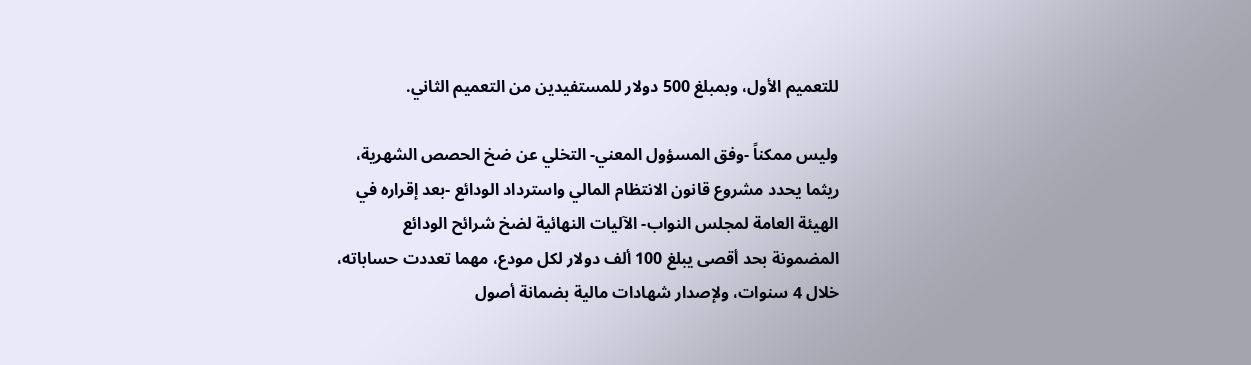للتعميم الأول، وبمبلغ 500 دولار للمستفيدين من التعميم الثاني.

وليس ممكناً -وفق المسؤول المعني- التخلي عن ضخ الحصص الشهرية، ريثما يحدد مشروع قانون الانتظام المالي واسترداد الودائع -بعد إقراره في الهيئة العامة لمجلس النواب- الآليات النهائية لضخ شرائح الودائع المضمونة بحد أقصى يبلغ 100 ألف دولار لكل مودع، مهما تعددت حساباته، خلال 4 سنوات، ولإصدار شهادات مالية بضمانة أصول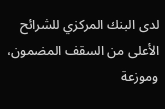لدى البنك المركزي للشرائح الأعلى من السقف المضمون، وموزعة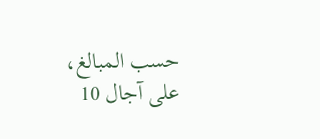حسب المبالغ، على آجال 10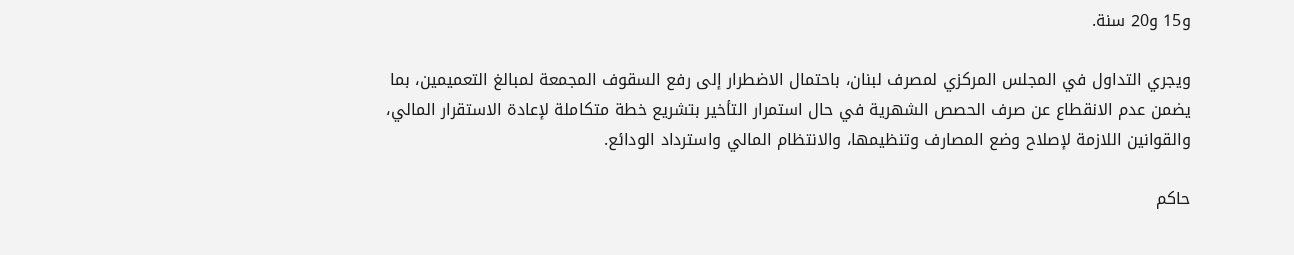و15 و20 سنة.

ويجري التداول في المجلس المركزي لمصرف لبنان، باحتمال الاضطرار إلى رفع السقوف المجمعة لمبالغ التعميمين، بما يضمن عدم الانقطاع عن صرف الحصص الشهرية في حال استمرار التأخير بتشريع خطة متكاملة لإعادة الاستقرار المالي، والقوانين اللازمة لإصلاح وضع المصارف وتنظيمها، والانتظام المالي واسترداد الودائع.

حاكم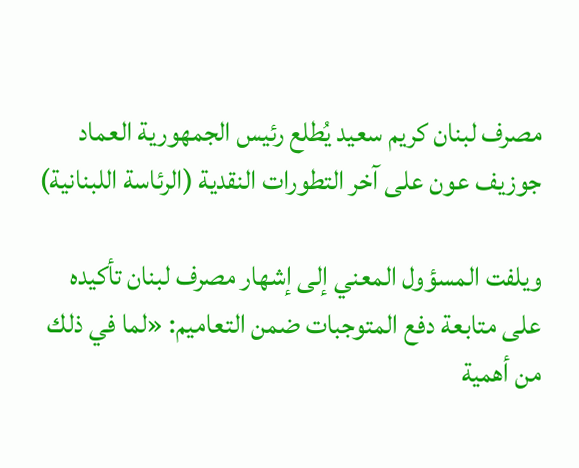مصرف لبنان كريم سعيد يُطلع رئيس الجمهورية العماد جوزيف عون على آخر التطورات النقدية (الرئاسة اللبنانية)

ويلفت المسؤول المعني إلى إشهار مصرف لبنان تأكيده على متابعة دفع المتوجبات ضمن التعاميم: «لما في ذلك من أهمية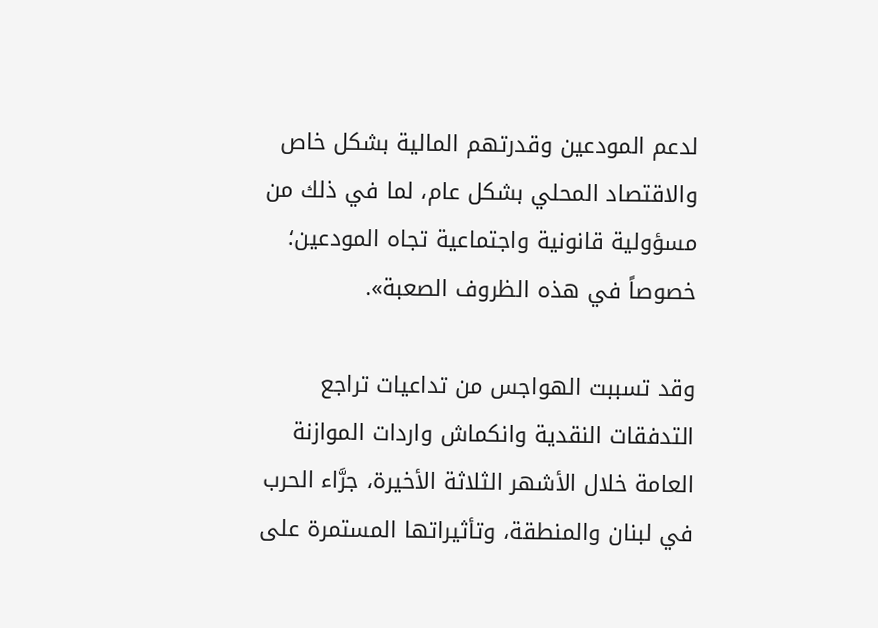لدعم المودعين وقدرتهم المالية بشكل خاص والاقتصاد المحلي بشكل عام، لما في ذلك من مسؤولية قانونية واجتماعية تجاه المودعين؛ خصوصاً في هذه الظروف الصعبة».

وقد تسببت الهواجس من تداعيات تراجع التدفقات النقدية وانكماش واردات الموازنة العامة خلال الأشهر الثلاثة الأخيرة، جرَّاء الحرب في لبنان والمنطقة، وتأثيراتها المستمرة على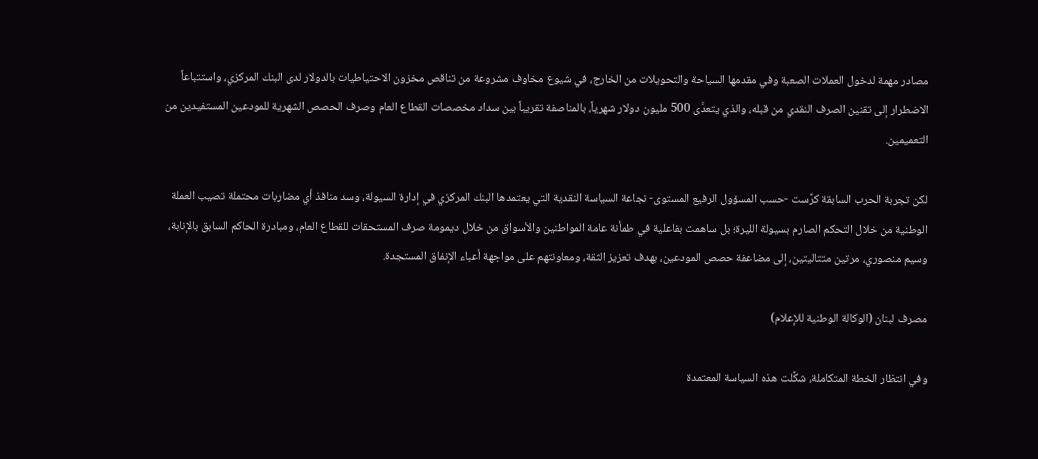مصادر مهمة لدخول العملات الصعبة وفي مقدمها السياحة والتحويلات من الخارج، في شيوع مخاوف مشروعة من تناقص مخزون الاحتياطيات بالدولار لدى البنك المركزي، واستتباعاً الاضطرار إلى تقنين الصرف النقدي من قبله، والذي يتعدَّى 500 مليون دولار شهرياً، بالمناصفة تقريباً بين سداد مخصصات القطاع العام وصرف الحصص الشهرية للمودعين المستفيدين من التعميمين.

لكن تجربة الحرب السابقة كرَّست -حسب المسؤول الرفيع المستوى- نجاعة السياسة النقدية التي يعتمدها البنك المركزي في إدارة السيولة، وسد منافذ أي مضاربات محتملة تصيب العملة الوطنية من خلال التحكم الصارم بسيولة الليرة؛ بل ساهمت بفاعلية في طمأنة عامة المواطنين والأسواق من خلال ديمومة صرف المستحقات للقطاع العام، ومبادرة الحاكم السابق بالإنابة، وسيم منصوري، مرتين متتاليتين، إلى مضاعفة حصص المودعين، بهدف تعزيز الثقة، ومعاونتهم على مواجهة أعباء الإنفاق المستجدة.

مصرف لبنان (الوكالة الوطنية للإعلام)

وفي انتظار الخطة المتكاملة، شكَّلت هذه السياسة المعتمدة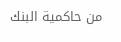من حاكمية البنك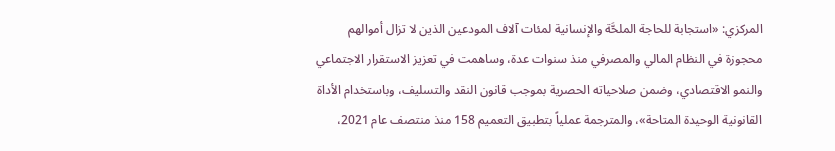المركزي: «استجابة للحاجة الملحَّة والإنسانية لمئات آلاف المودعين الذين لا تزال أموالهم محجوزة في النظام المالي والمصرفي منذ سنوات عدة، وساهمت في تعزيز الاستقرار الاجتماعي والنمو الاقتصادي، وضمن صلاحياته الحصرية بموجب قانون النقد والتسليف، وباستخدام الأداة القانونية الوحيدة المتاحة»، والمترجمة عملياً بتطبيق التعميم 158 منذ منتصف عام 2021،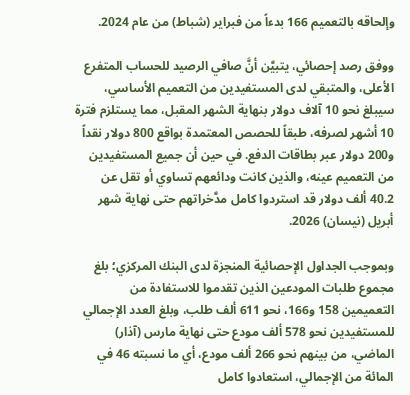وإلحاقه بالتعميم 166 بدءاً من فبراير (شباط) من عام 2024.

ووفق رصد إحصائي، يتبيَّن أنَّ صافي الرصيد للحساب المتفرع الأعلى، والمتبقي لدى المستفيدين من التعميم الأساسي، سيبلغ نحو 10 آلاف دولار بنهاية الشهر المقبل، مما يستلزم فترة 10 أشهر لصرفه، طبقاً للحصص المعتمدة بواقع 800 دولار نقداً و200 دولار عبر بطاقات الدفع. في حين أن جميع المستفيدين من التعميم عينه، والذين كانت ودائعهم تساوي أو تقل عن 40.2 ألف دولار قد استردوا كامل مدَّخراتهم حتى نهاية شهر أبريل (نيسان) 2026.

وبموجب الجداول الإحصائية المنجزة لدى البنك المركزي؛ بلغ مجموع طلبات المودعين الذين تقدموا للاستفادة من التعميمين 158 و166، نحو 611 ألف طلب، وبلغ العدد الإجمالي للمستفيدين نحو 578 ألف مودع حتى نهاية مارس (آذار) الماضي، من بينهم نحو 266 ألف مودع، أي ما نسبته 46 في المائة من الإجمالي، استعادوا كامل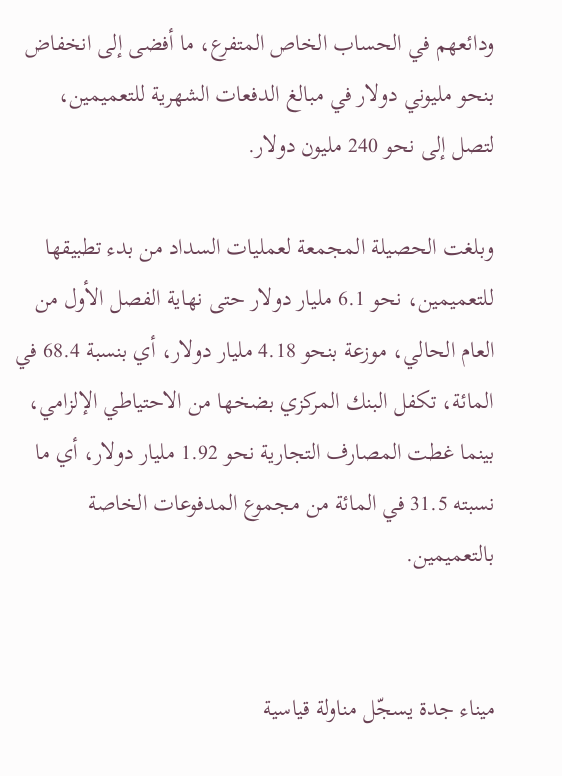ودائعهم في الحساب الخاص المتفرع، ما أفضى إلى انخفاض بنحو مليوني دولار في مبالغ الدفعات الشهرية للتعميمين، لتصل إلى نحو 240 مليون دولار.

وبلغت الحصيلة المجمعة لعمليات السداد من بدء تطبيقها للتعميمين، نحو 6.1 مليار دولار حتى نهاية الفصل الأول من العام الحالي، موزعة بنحو 4.18 مليار دولار، أي بنسبة 68.4 في المائة، تكفل البنك المركزي بضخها من الاحتياطي الإلزامي، بينما غطت المصارف التجارية نحو 1.92 مليار دولار، أي ما نسبته 31.5 في المائة من مجموع المدفوعات الخاصة بالتعميمين.


ميناء جدة يسجّل مناولة قياسية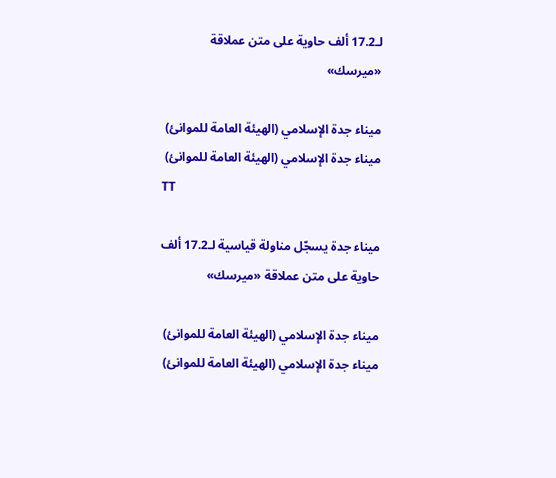لـ17.2 ألف حاوية على متن عملاقة «ميرسك»

ميناء جدة الإسلامي (الهيئة العامة للموانئ)
ميناء جدة الإسلامي (الهيئة العامة للموانئ)
TT

ميناء جدة يسجّل مناولة قياسية لـ17.2 ألف حاوية على متن عملاقة «ميرسك»

ميناء جدة الإسلامي (الهيئة العامة للموانئ)
ميناء جدة الإسلامي (الهيئة العامة للموانئ)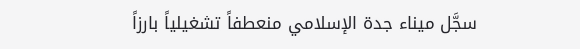سجَّل ميناء جدة الإسلامي منعطفاً تشغيلياً بارزاً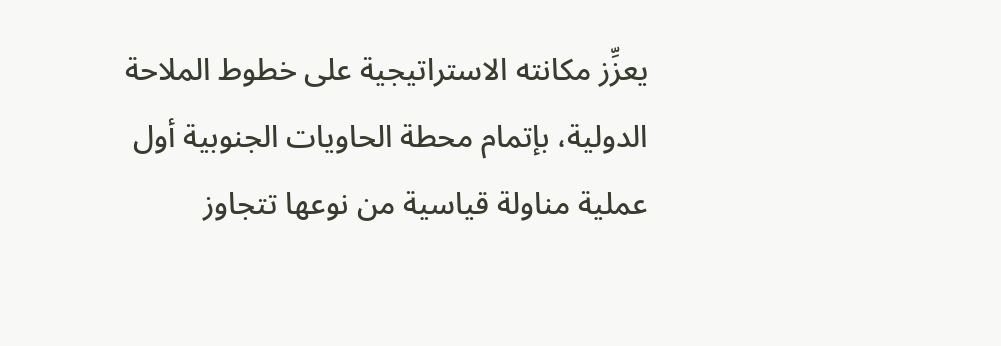يعزِّز مكانته الاستراتيجية على خطوط الملاحة الدولية، بإتمام محطة الحاويات الجنوبية أول عملية مناولة قياسية من نوعها تتجاوز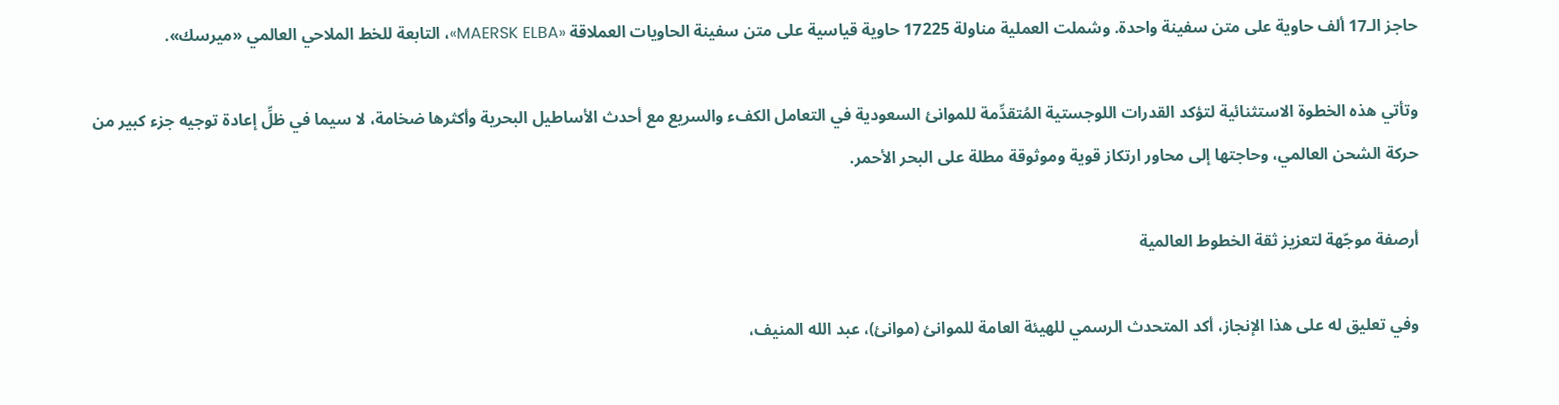حاجز الـ17 ألف حاوية على متن سفينة واحدة. وشملت العملية مناولة 17225 حاوية قياسية على متن سفينة الحاويات العملاقة «MAERSK ELBA»، التابعة للخط الملاحي العالمي «ميرسك».

وتأتي هذه الخطوة الاستثنائية لتؤكد القدرات اللوجستية المُتقدِّمة للموانئ السعودية في التعامل الكفء والسريع مع أحدث الأساطيل البحرية وأكثرها ضخامة، لا سيما في ظلِّ إعادة توجيه جزء كبير من حركة الشحن العالمي، وحاجتها إلى محاور ارتكاز قوية وموثوقة مطلة على البحر الأحمر.

أرصفة موجّهة لتعزيز ثقة الخطوط العالمية

وفي تعليق له على هذا الإنجاز، أكد المتحدث الرسمي للهيئة العامة للموانئ (موانئ)، عبد الله المنيف،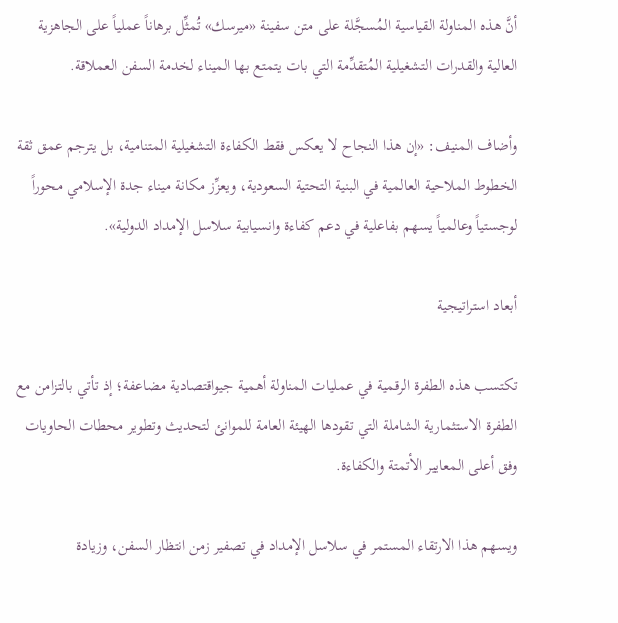أنَّ هذه المناولة القياسية المُسجَّلة على متن سفينة «ميرسك» تُمثِّل برهاناً عملياً على الجاهزية العالية والقدرات التشغيلية المُتقدِّمة التي بات يتمتع بها الميناء لخدمة السفن العملاقة.

وأضاف المنيف: «إن هذا النجاح لا يعكس فقط الكفاءة التشغيلية المتنامية، بل يترجم عمق ثقة الخطوط الملاحية العالمية في البنية التحتية السعودية، ويعزِّز مكانة ميناء جدة الإسلامي محوراً لوجستياً وعالمياً يسهم بفاعلية في دعم كفاءة وانسيابية سلاسل الإمداد الدولية».

أبعاد استراتيجية

تكتسب هذه الطفرة الرقمية في عمليات المناولة أهمية جيواقتصادية مضاعفة؛ إذ تأتي بالتزامن مع الطفرة الاستثمارية الشاملة التي تقودها الهيئة العامة للموانئ لتحديث وتطوير محطات الحاويات وفق أعلى المعايير الأتمتة والكفاءة.

ويسهم هذا الارتقاء المستمر في سلاسل الإمداد في تصفير زمن انتظار السفن، وزيادة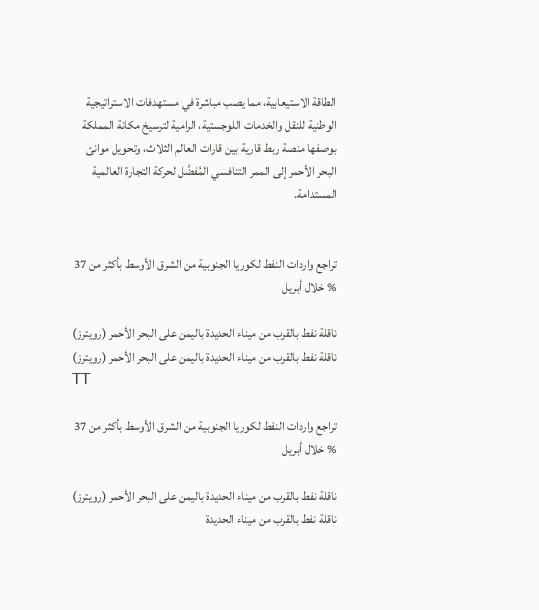الطاقة الاستيعابية، مما يصب مباشرة في مستهدفات الاستراتيجية الوطنية للنقل والخدمات اللوجستية، الرامية لترسيخ مكانة المملكة بوصفها منصة ربط قارية بين قارات العالم الثلاث، وتحويل موانئ البحر الأحمر إلى الممر التنافسي المُفضَّل لحركة التجارة العالمية المستدامة.


تراجع واردات النفط لكوريا الجنوبية من الشرق الأوسط بأكثر من 37 % خلال أبريل

ناقلة نفط بالقرب من ميناء الحديدة باليمن على البحر الأحمر (رويترز)
ناقلة نفط بالقرب من ميناء الحديدة باليمن على البحر الأحمر (رويترز)
TT

تراجع واردات النفط لكوريا الجنوبية من الشرق الأوسط بأكثر من 37 % خلال أبريل

ناقلة نفط بالقرب من ميناء الحديدة باليمن على البحر الأحمر (رويترز)
ناقلة نفط بالقرب من ميناء الحديدة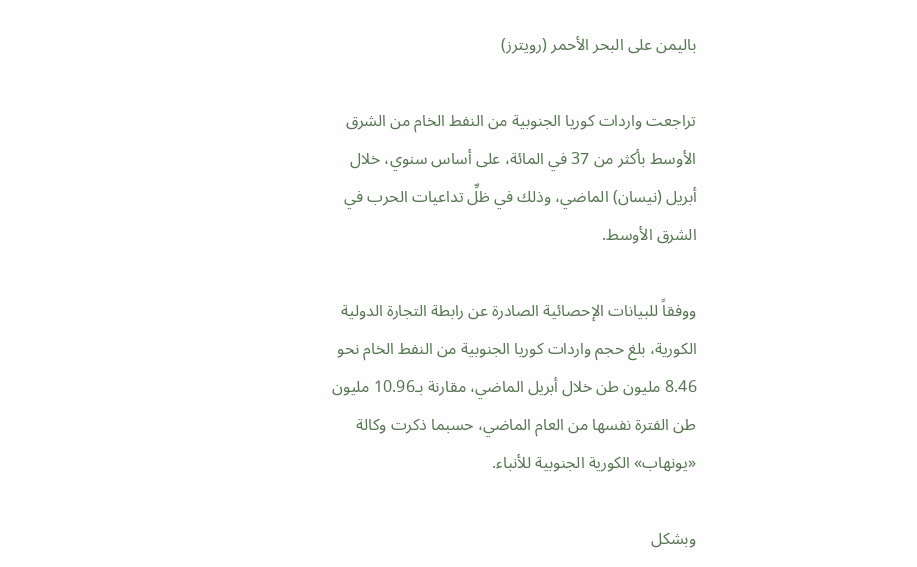باليمن على البحر الأحمر (رويترز)

تراجعت واردات كوريا الجنوبية من النفط الخام من الشرق الأوسط بأكثر من 37 في المائة، على أساس سنوي، خلال أبريل (نيسان) الماضي، وذلك في ظلِّ تداعيات الحرب في الشرق الأوسط.

ووفقاً للبيانات الإحصائية الصادرة عن رابطة التجارة الدولية الكورية، بلغ حجم واردات كوريا الجنوبية من النفط الخام نحو 8.46 مليون طن خلال أبريل الماضي، مقارنة بـ10.96 مليون طن الفترة نفسها من العام الماضي، حسبما ذكرت وكالة «يونهاب» الكورية الجنوبية للأنباء.

وبشكل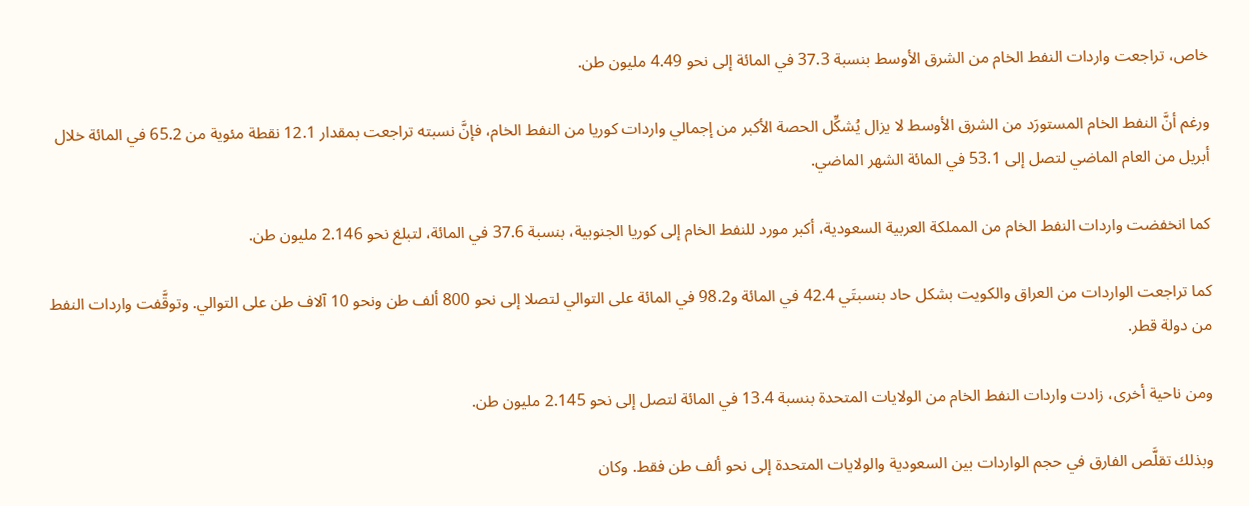خاص، تراجعت واردات النفط الخام من الشرق الأوسط بنسبة 37.3 في المائة إلى نحو 4.49 مليون طن.

ورغم أنَّ النفط الخام المستورَد من الشرق الأوسط لا يزال يُشكِّل الحصة الأكبر من إجمالي واردات كوريا من النفط الخام، فإنَّ نسبته تراجعت بمقدار 12.1 نقطة مئوية من 65.2 في المائة خلال أبريل من العام الماضي لتصل إلى 53.1 في المائة الشهر الماضي.

كما انخفضت واردات النفط الخام من المملكة العربية السعودية، أكبر مورد للنفط الخام إلى كوريا الجنوبية، بنسبة 37.6 في المائة، لتبلغ نحو 2.146 مليون طن.

كما تراجعت الواردات من العراق والكويت بشكل حاد بنسبتَي 42.4 في المائة و98.2 في المائة على التوالي لتصلا إلى نحو 800 ألف طن ونحو 10 آلاف طن على التوالي. وتوقَّفت واردات النفط من دولة قطر.

ومن ناحية أخرى، زادت واردات النفط الخام من الولايات المتحدة بنسبة 13.4 في المائة لتصل إلى نحو 2.145 مليون طن.

وبذلك تقلَّص الفارق في حجم الواردات بين السعودية والولايات المتحدة إلى نحو ألف طن فقط. وكان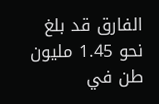الفارق قد بلغ نحو 1.45 مليون طن في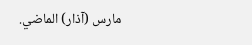مارس (آذار) الماضي.